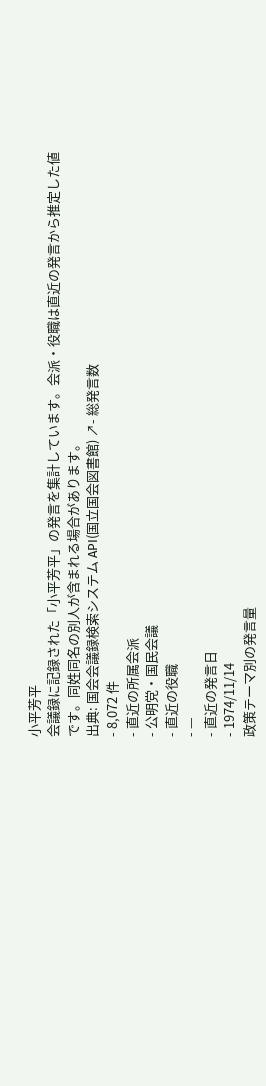小平芳平
会議録に記録された「小平芳平」の発言を集計しています。会派・役職は直近の発言から推定した値です。同姓同名の別人が含まれる場合があります。
出典: 国会会議録検索システム API(国立国会図書館) ↗- 総発言数
- 8,072 件
- 直近の所属会派
- 公明党・国民会議
- 直近の役職
- —
- 直近の発言日
- 1974/11/14
政策テーマ別の発言量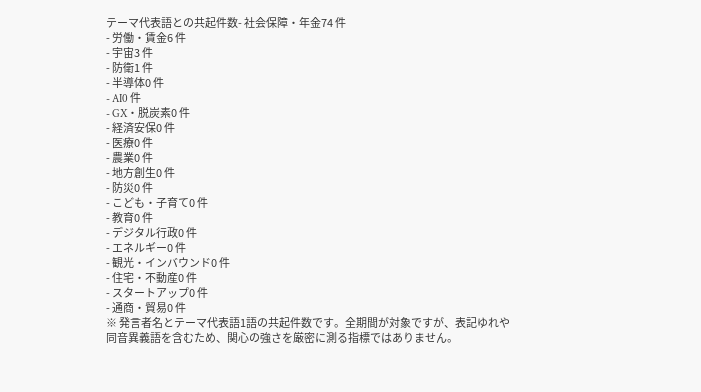テーマ代表語との共起件数- 社会保障・年金74 件
- 労働・賃金6 件
- 宇宙3 件
- 防衛1 件
- 半導体0 件
- AI0 件
- GX・脱炭素0 件
- 経済安保0 件
- 医療0 件
- 農業0 件
- 地方創生0 件
- 防災0 件
- こども・子育て0 件
- 教育0 件
- デジタル行政0 件
- エネルギー0 件
- 観光・インバウンド0 件
- 住宅・不動産0 件
- スタートアップ0 件
- 通商・貿易0 件
※ 発言者名とテーマ代表語1語の共起件数です。全期間が対象ですが、表記ゆれや 同音異義語を含むため、関心の強さを厳密に測る指標ではありません。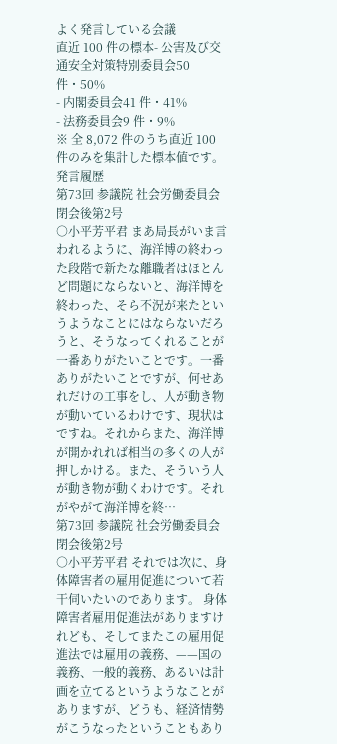よく発言している会議
直近 100 件の標本- 公害及び交通安全対策特別委員会50 件・50%
- 内閣委員会41 件・41%
- 法務委員会9 件・9%
※ 全 8,072 件のうち直近 100 件のみを集計した標本値です。
発言履歴
第73回 参議院 社会労働委員会 閉会後第2号
○小平芳平君 まあ局長がいま言われるように、海洋博の終わった段階で新たな離職者はほとんど問題にならないと、海洋博を終わった、そら不況が来たというようなことにはならないだろうと、そうなってくれることが一番ありがたいことです。一番ありがたいことですが、何せあれだけの工事をし、人が動き物が動いているわけです、現状はですね。それからまた、海洋博が開かれれば相当の多くの人が押しかける。また、そういう人が動き物が動くわけです。それがやがて海洋博を終…
第73回 参議院 社会労働委員会 閉会後第2号
○小平芳平君 それでは次に、身体障害者の雇用促進について若干伺いたいのであります。 身体障害者雇用促進法がありますけれども、そしてまたこの雇用促進法では雇用の義務、——国の義務、一般的義務、あるいは計画を立てるというようなことがありますが、どうも、経済情勢がこうなったということもあり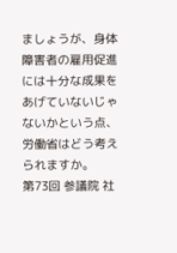ましょうが、身体障害者の雇用促進には十分な成果をあげていないじゃないかという点、労働省はどう考えられますか。
第73回 参議院 社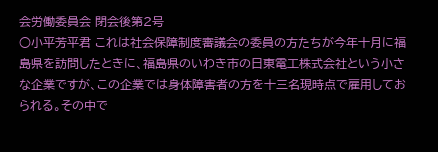会労働委員会 閉会後第2号
○小平芳平君 これは社会保障制度審議会の委員の方たちが今年十月に福島県を訪問したときに、福島県のいわき市の日東電工株式会社という小さな企業ですが、この企業では身体障害者の方を十三名現時点で雇用しておられる。その中で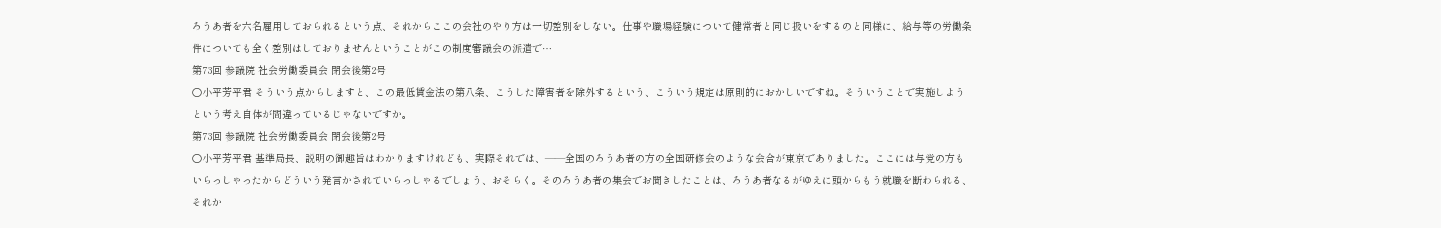ろうあ者を六名雇用しておられるという点、それからここの会社のやり方は一切差別をしない。仕事や職場経験について健常者と同じ扱いをするのと同様に、給与等の労働条件についても全く差別はしておりませんということがこの制度審議会の派遣で…
第73回 参議院 社会労働委員会 閉会後第2号
○小平芳平君 そういう点からしますと、この最低賃金法の第八条、こうした障害者を除外するという、こういう規定は原則的におかしいですね。そういうことで実施しようという考え自体が間違っているじゃないですか。
第73回 参議院 社会労働委員会 閉会後第2号
○小平芳平君 基準局長、説明の御趣旨はわかりますけれども、実際それでは、——全国のろうあ者の方の全国研修会のような会合が東京でありました。ここには与党の方もいらっしゃったからどういう発言かされていらっしゃるでしょう、おそらく。そのろうあ者の集会でお聞きしたことは、ろうあ者なるがゆえに頭からもう就職を断わられる、それか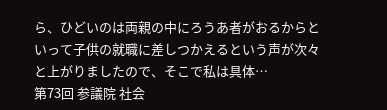ら、ひどいのは両親の中にろうあ者がおるからといって子供の就職に差しつかえるという声が次々と上がりましたので、そこで私は具体…
第73回 参議院 社会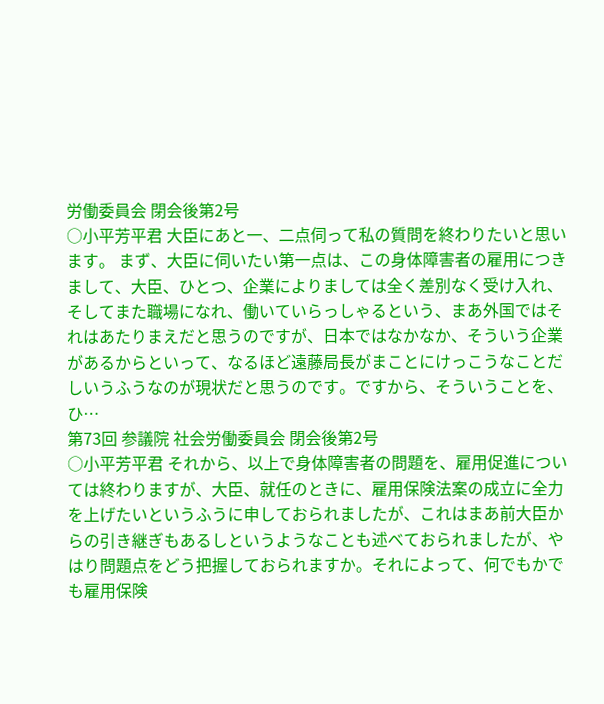労働委員会 閉会後第2号
○小平芳平君 大臣にあと一、二点伺って私の質問を終わりたいと思います。 まず、大臣に伺いたい第一点は、この身体障害者の雇用につきまして、大臣、ひとつ、企業によりましては全く差別なく受け入れ、そしてまた職場になれ、働いていらっしゃるという、まあ外国ではそれはあたりまえだと思うのですが、日本ではなかなか、そういう企業があるからといって、なるほど遠藤局長がまことにけっこうなことだしいうふうなのが現状だと思うのです。ですから、そういうことを、ひ…
第73回 参議院 社会労働委員会 閉会後第2号
○小平芳平君 それから、以上で身体障害者の問題を、雇用促進については終わりますが、大臣、就任のときに、雇用保険法案の成立に全力を上げたいというふうに申しておられましたが、これはまあ前大臣からの引き継ぎもあるしというようなことも述べておられましたが、やはり問題点をどう把握しておられますか。それによって、何でもかでも雇用保険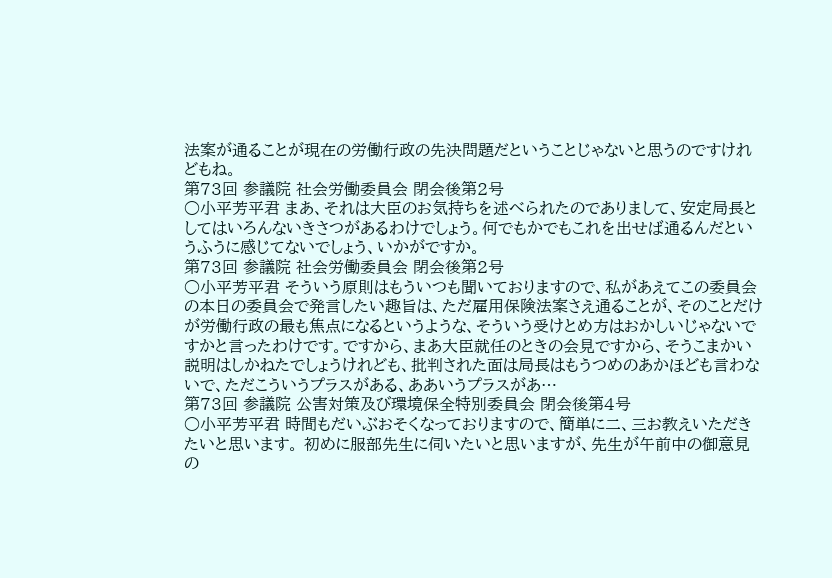法案が通ることが現在の労働行政の先決問題だということじゃないと思うのですけれどもね。
第73回 参議院 社会労働委員会 閉会後第2号
○小平芳平君 まあ、それは大臣のお気持ちを述べられたのでありまして、安定局長としてはいろんないきさつがあるわけでしょう。何でもかでもこれを出せば通るんだというふうに感じてないでしょう、いかがですか。
第73回 参議院 社会労働委員会 閉会後第2号
○小平芳平君 そういう原則はもういつも聞いておりますので、私があえてこの委員会の本日の委員会で発言したい趣旨は、ただ雇用保険法案さえ通ることが、そのことだけが労働行政の最も焦点になるというような、そういう受けとめ方はおかしいじゃないですかと言ったわけです。ですから、まあ大臣就任のときの会見ですから、そうこまかい説明はしかねたでしょうけれども、批判された面は局長はもうつめのあかほども言わないで、ただこういうプラスがある、ああいうプラスがあ…
第73回 参議院 公害対策及び環境保全特別委員会 閉会後第4号
○小平芳平君 時間もだいぶおそくなっておりますので、簡単に二、三お教えいただきたいと思います。 初めに服部先生に伺いたいと思いますが、先生が午前中の御意見の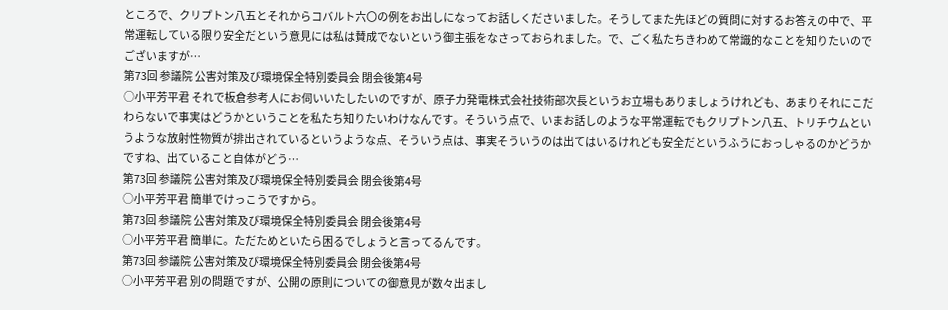ところで、クリプトン八五とそれからコバルト六〇の例をお出しになってお話しくださいました。そうしてまた先ほどの質問に対するお答えの中で、平常運転している限り安全だという意見には私は賛成でないという御主張をなさっておられました。で、ごく私たちきわめて常識的なことを知りたいのでございますが…
第73回 参議院 公害対策及び環境保全特別委員会 閉会後第4号
○小平芳平君 それで板倉参考人にお伺いいたしたいのですが、原子力発電株式会社技術部次長というお立場もありましょうけれども、あまりそれにこだわらないで事実はどうかということを私たち知りたいわけなんです。そういう点で、いまお話しのような平常運転でもクリプトン八五、トリチウムというような放射性物質が排出されているというような点、そういう点は、事実そういうのは出てはいるけれども安全だというふうにおっしゃるのかどうかですね、出ていること自体がどう…
第73回 参議院 公害対策及び環境保全特別委員会 閉会後第4号
○小平芳平君 簡単でけっこうですから。
第73回 参議院 公害対策及び環境保全特別委員会 閉会後第4号
○小平芳平君 簡単に。ただためといたら困るでしょうと言ってるんです。
第73回 参議院 公害対策及び環境保全特別委員会 閉会後第4号
○小平芳平君 別の問題ですが、公開の原則についての御意見が数々出まし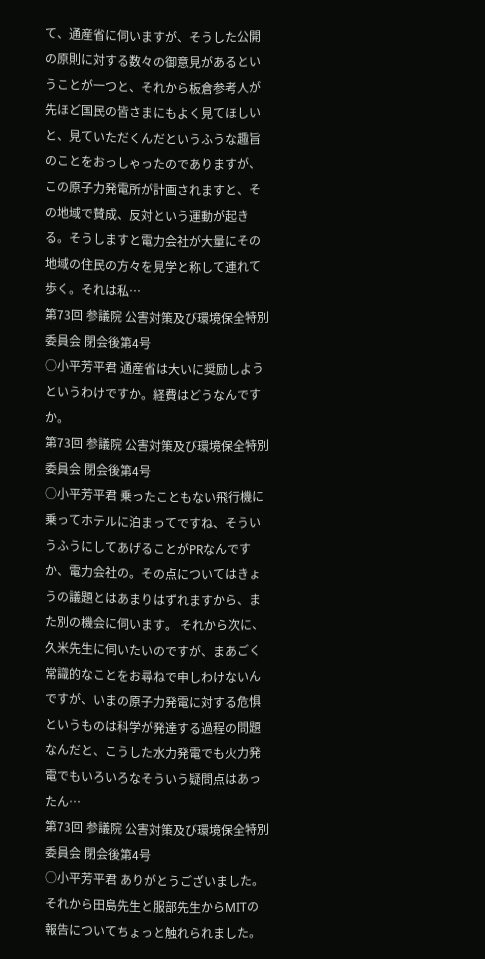て、通産省に伺いますが、そうした公開の原則に対する数々の御意見があるということが一つと、それから板倉参考人が先ほど国民の皆さまにもよく見てほしいと、見ていただくんだというふうな趣旨のことをおっしゃったのでありますが、この原子力発電所が計画されますと、その地域で賛成、反対という運動が起きる。そうしますと電力会社が大量にその地域の住民の方々を見学と称して連れて歩く。それは私…
第73回 参議院 公害対策及び環境保全特別委員会 閉会後第4号
○小平芳平君 通産省は大いに奨励しようというわけですか。経費はどうなんですか。
第73回 参議院 公害対策及び環境保全特別委員会 閉会後第4号
○小平芳平君 乗ったこともない飛行機に乗ってホテルに泊まってですね、そういうふうにしてあげることがPRなんですか、電力会社の。その点についてはきょうの議題とはあまりはずれますから、また別の機会に伺います。 それから次に、久米先生に伺いたいのですが、まあごく常識的なことをお尋ねで申しわけないんですが、いまの原子力発電に対する危惧というものは科学が発達する過程の問題なんだと、こうした水力発電でも火力発電でもいろいろなそういう疑問点はあったん…
第73回 参議院 公害対策及び環境保全特別委員会 閉会後第4号
○小平芳平君 ありがとうございました。 それから田島先生と服部先生からMITの報告についてちょっと触れられました。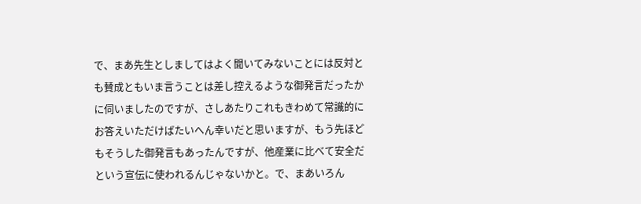で、まあ先生としましてはよく聞いてみないことには反対とも賛成ともいま言うことは差し控えるような御発言だったかに伺いましたのですが、さしあたりこれもきわめて常識的にお答えいただけばたいへん幸いだと思いますが、もう先ほどもそうした御発言もあったんですが、他産業に比べて安全だという宣伝に使われるんじゃないかと。で、まあいろん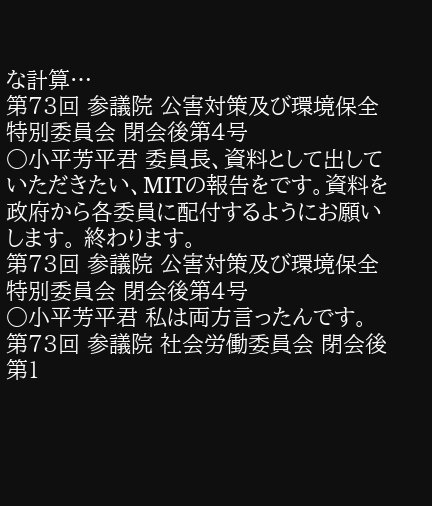な計算…
第73回 参議院 公害対策及び環境保全特別委員会 閉会後第4号
○小平芳平君 委員長、資料として出していただきたい、MITの報告をです。資料を政府から各委員に配付するようにお願いします。 終わります。
第73回 参議院 公害対策及び環境保全特別委員会 閉会後第4号
○小平芳平君 私は両方言ったんです。
第73回 参議院 社会労働委員会 閉会後第1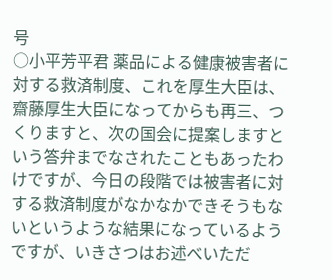号
○小平芳平君 薬品による健康被害者に対する救済制度、これを厚生大臣は、齋藤厚生大臣になってからも再三、つくりますと、次の国会に提案しますという答弁までなされたこともあったわけですが、今日の段階では被害者に対する救済制度がなかなかできそうもないというような結果になっているようですが、いきさつはお述べいただ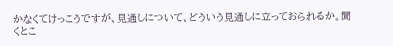かなくてけっこうですが、見通しについて、どういう見通しに立っておられるか。聞くとこ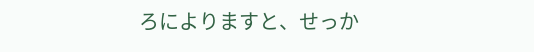ろによりますと、せっか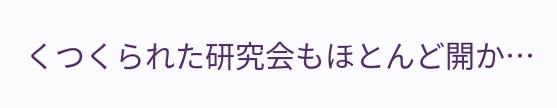くつくられた研究会もほとんど開か…